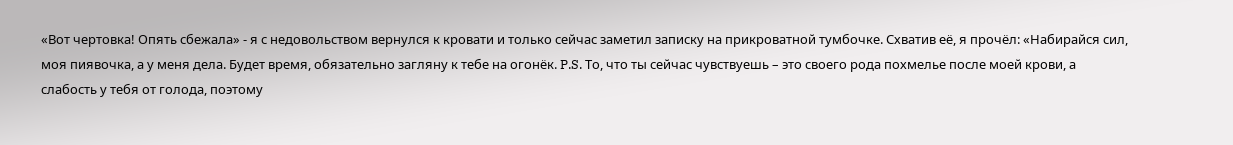«Вот чертовка! Опять сбежала» - я с недовольством вернулся к кровати и только сейчас заметил записку на прикроватной тумбочке. Схватив её, я прочёл: «Набирайся сил, моя пиявочка, а у меня дела. Будет время, обязательно загляну к тебе на огонёк. P.S. То, что ты сейчас чувствуешь – это своего рода похмелье после моей крови, а слабость у тебя от голода, поэтому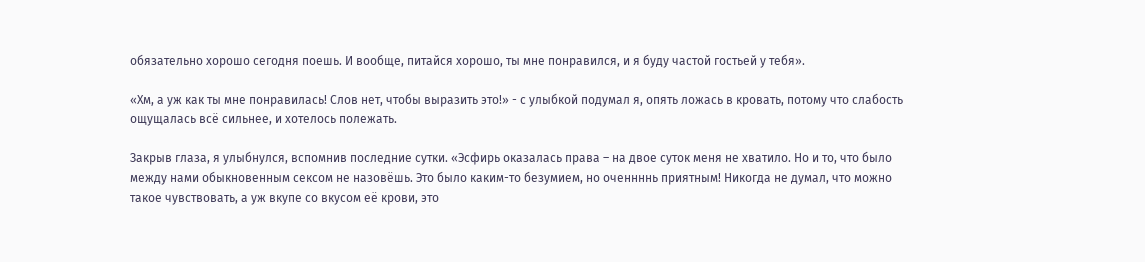обязательно хорошо сегодня поешь. И вообще, питайся хорошо, ты мне понравился, и я буду частой гостьей у тебя».

«Хм, а уж как ты мне понравилась! Слов нет, чтобы выразить это!» - с улыбкой подумал я, опять ложась в кровать, потому что слабость ощущалась всё сильнее, и хотелось полежать.

Закрыв глаза, я улыбнулся, вспомнив последние сутки. «Эсфирь оказалась права – на двое суток меня не хватило. Но и то, что было между нами обыкновенным сексом не назовёшь. Это было каким-то безумием, но оченнннь приятным! Никогда не думал, что можно такое чувствовать, а уж вкупе со вкусом её крови, это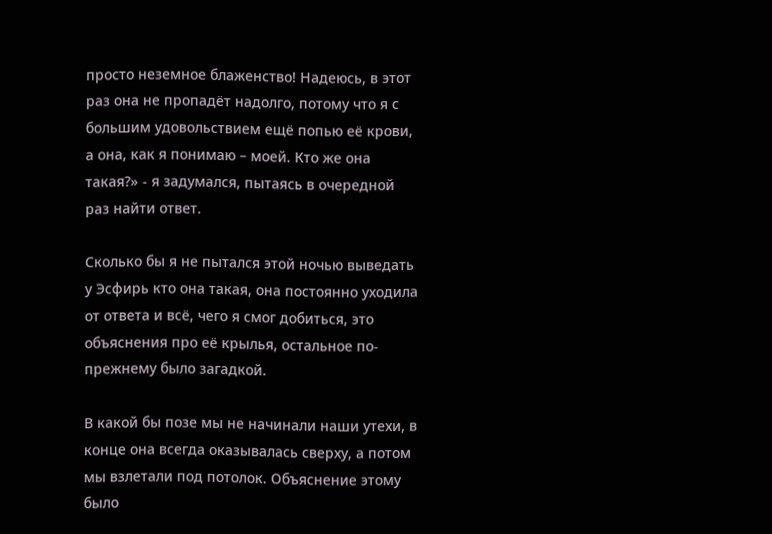просто неземное блаженство! Надеюсь, в этот раз она не пропадёт надолго, потому что я с большим удовольствием ещё попью её крови, а она, как я понимаю – моей. Кто же она такая?» - я задумался, пытаясь в очередной раз найти ответ.

Сколько бы я не пытался этой ночью выведать у Эсфирь кто она такая, она постоянно уходила от ответа и всё, чего я смог добиться, это объяснения про её крылья, остальное по-прежнему было загадкой.

В какой бы позе мы не начинали наши утехи, в конце она всегда оказывалась сверху, а потом мы взлетали под потолок. Объяснение этому было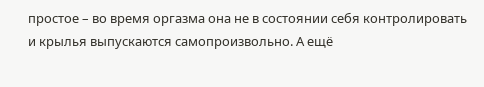простое – во время оргазма она не в состоянии себя контролировать и крылья выпускаются самопроизвольно. А ещё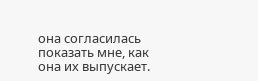она согласилась показать мне, как она их выпускает.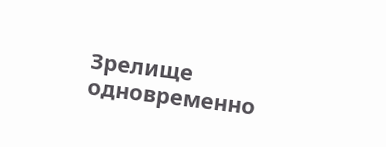Зрелище одновременно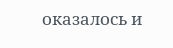оказалось и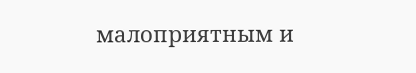малоприятным и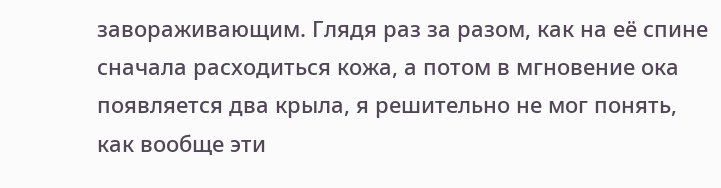завораживающим. Глядя раз за разом, как на её спине сначала расходиться кожа, а потом в мгновение ока появляется два крыла, я решительно не мог понять, как вообще эти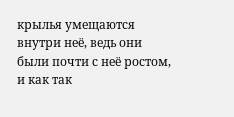крылья умещаются внутри неё, ведь они были почти с неё ростом, и как так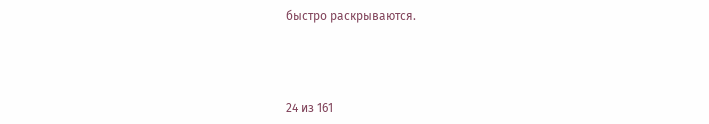быстро раскрываются.



24 из 161